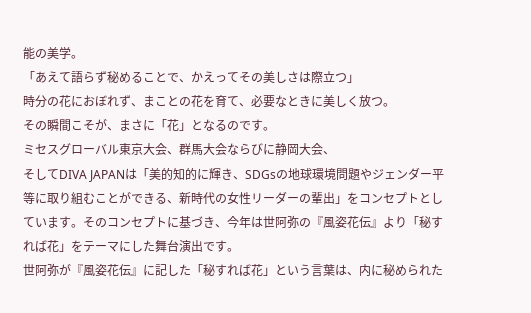能の美学。
「あえて語らず秘めることで、かえってその美しさは際立つ」
時分の花におぼれず、まことの花を育て、必要なときに美しく放つ。
その瞬間こそが、まさに「花」となるのです。
ミセスグローバル東京大会、群馬大会ならびに静岡大会、
そしてDIVA JAPANは「美的知的に輝き、SDGsの地球環境問題やジェンダー平等に取り組むことができる、新時代の女性リーダーの輩出」をコンセプトとしています。そのコンセプトに基づき、今年は世阿弥の『風姿花伝』より「秘すれば花」をテーマにした舞台演出です。
世阿弥が『風姿花伝』に記した「秘すれば花」という言葉は、内に秘められた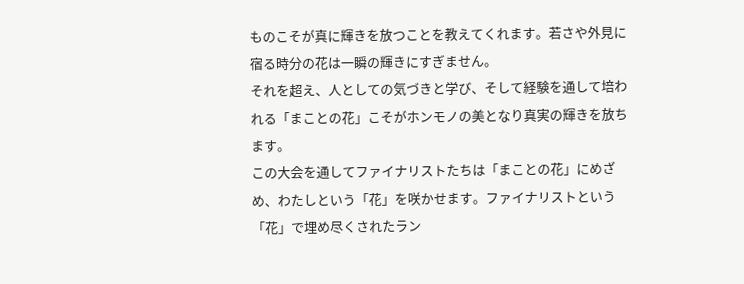ものこそが真に輝きを放つことを教えてくれます。若さや外見に宿る時分の花は一瞬の輝きにすぎません。
それを超え、人としての気づきと学び、そして経験を通して培われる「まことの花」こそがホンモノの美となり真実の輝きを放ちます。
この大会を通してファイナリストたちは「まことの花」にめざめ、わたしという「花」を咲かせます。ファイナリストという「花」で埋め尽くされたラン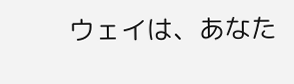ウェイは、あなた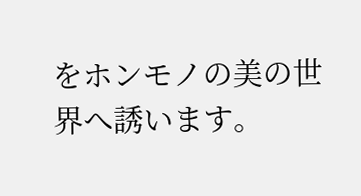をホンモノの美の世界へ誘います。